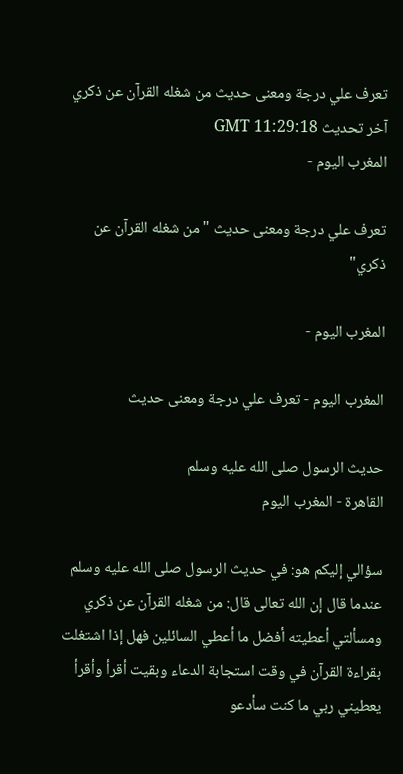تعرف علي درجة ومعنى حديث من شغله القرآن عن ذكري
آخر تحديث GMT 11:29:18
المغرب اليوم -

تعرف علي درجة ومعنى حديث "من شغله القرآن عن ذكري"

المغرب اليوم -

المغرب اليوم - تعرف علي درجة ومعنى حديث

حديث الرسول صلى الله عليه وسلم
القاهرة - المغرب اليوم

سؤالي إليكم هو: في حديث الرسول صلى الله عليه وسلم عندما قال إن الله تعالى قال: من شغله القرآن عن ذكري ومسألتي أعطيته أفضل ما أعطي السائلين فهل إذا اشتغلت بقراءة القرآن في وقت استجابة الدعاء وبقيت أقرأ وأقرأ يعطيني ربي ما كنت سأدعو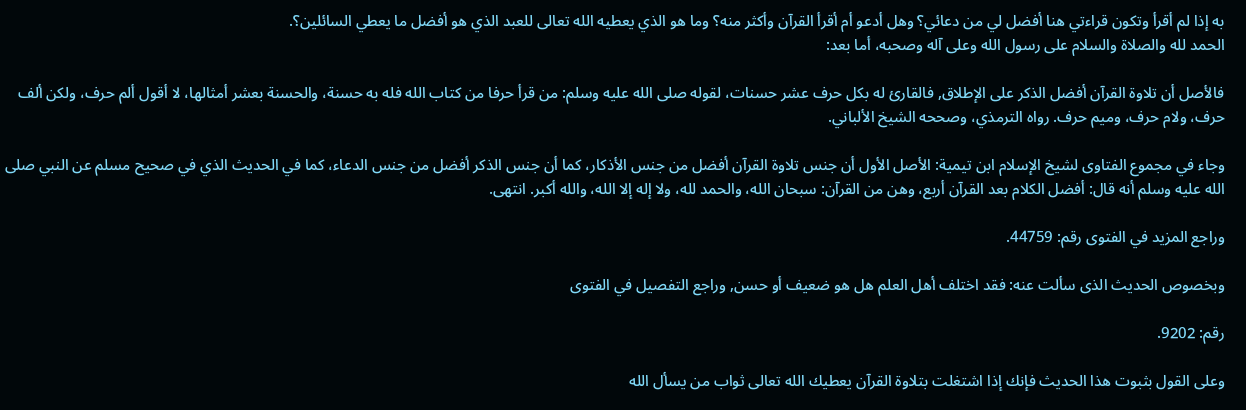به إذا لم أقرأ وتكون قراءتي هنا أفضل لي من دعائي؟ وهل أدعو أم أقرأ القرآن وأكثر منه؟ وما هو الذي يعطيه الله تعالى للعبد الذي هو أفضل ما يعطي السائلين؟.
الحمد لله والصلاة والسلام على رسول الله وعلى آله وصحبه، أما بعد:

فالأصل أن تلاوة القرآن أفضل الذكر على الإطلاق, فالقارئ له بكل حرف عشر حسنات، لقوله صلى الله عليه وسلم: من قرأ حرفا من كتاب الله فله به حسنة، والحسنة بعشر أمثالها، لا أقول ألم حرف، ولكن ألف حرف، ولام حرف، وميم حرف. رواه الترمذي، وصححه الشيخ الألباني.

وجاء في مجموع الفتاوى لشيخ الإسلام ابن تيمية: الأصل الأول أن جنس تلاوة القرآن أفضل من جنس الأذكار، كما أن جنس الذكر أفضل من جنس الدعاء، كما في الحديث الذي في صحيح مسلم عن النبي صلى الله عليه وسلم أنه قال: أفضل الكلام بعد القرآن أربع، وهن من القرآن: سبحان الله، والحمد لله، ولا إله إلا الله، والله أكبر. انتهى.

وراجع المزيد في الفتوى رقم: 44759.

وبخصوص الحديث الذى سألت عنه: فقد اختلف أهل العلم هل هو ضعيف أو حسن, وراجع التفصيل في الفتوى

رقم: 9202.

وعلى القول بثبوت هذا الحديث فإنك إذا اشتغلت بتلاوة القرآن يعطيك الله تعالى ثواب من يسأل الله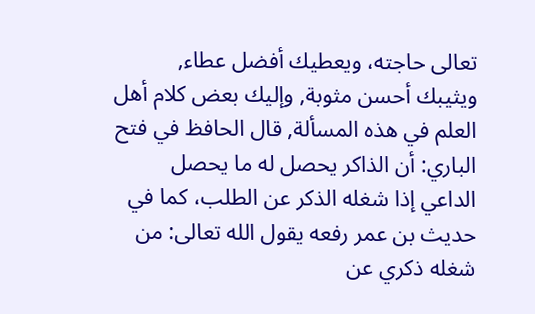تعالى حاجته، ويعطيك أفضل عطاء, ويثيبك أحسن مثوبة, وإليك بعض كلام أهل العلم في هذه المسألة, قال الحافظ في فتح الباري: أن الذاكر يحصل له ما يحصل الداعي إذا شغله الذكر عن الطلب، كما في حديث بن عمر رفعه يقول الله تعالى: من شغله ذكري عن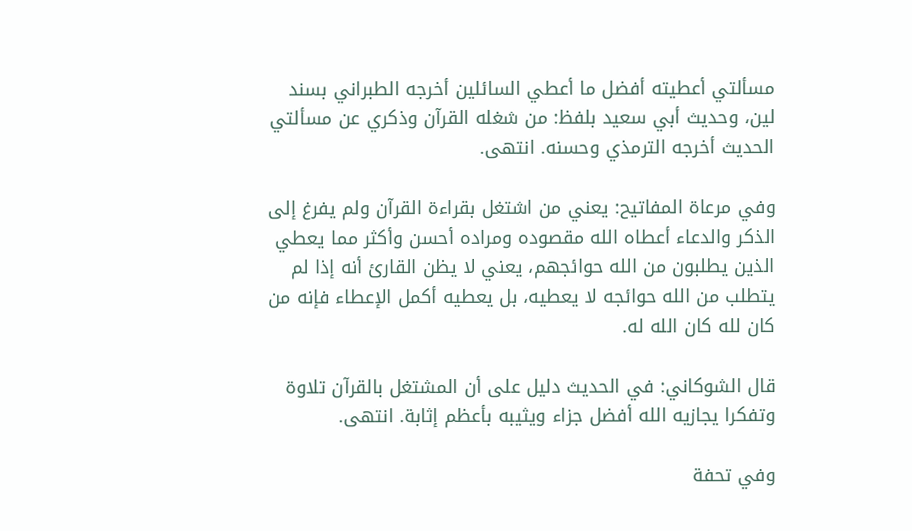مسألتي أعطيته أفضل ما أعطي السائلين أخرجه الطبراني بسند لين، وحديث أبي سعيد بلفظ: من شغله القرآن وذكري عن مسألتي الحديث أخرجه الترمذي وحسنه. انتهى.

وفي مرعاة المفاتيح: يعني من اشتغل بقراءة القرآن ولم يفرغ إلى الذكر والدعاء أعطاه الله مقصوده ومراده أحسن وأكثر مما يعطي الذين يطلبون من الله حوائجهم، يعني لا يظن القارئ أنه إذا لم يتطلب من الله حوائجه لا يعطيه، بل يعطيه أكمل الإعطاء فإنه من كان لله كان الله له.

قال الشوكاني: في الحديث دليل على أن المشتغل بالقرآن تلاوة وتفكرا يجازيه الله أفضل جزاء ويثيبه بأعظم إثابة. انتهى.

وفي تحفة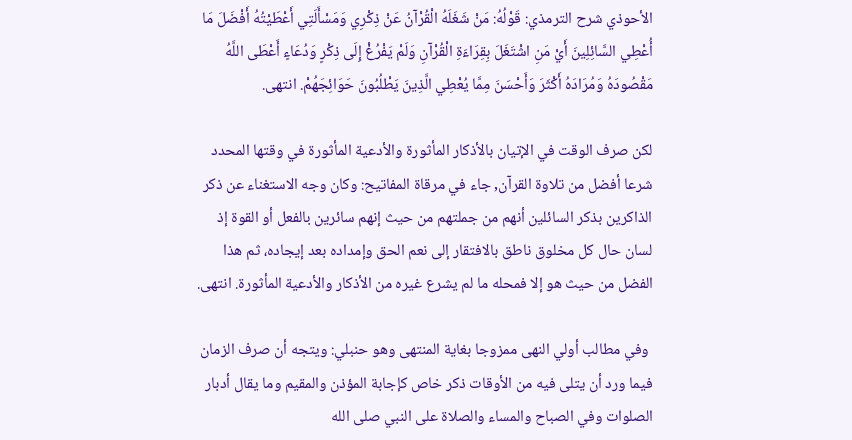الأحوذي شرح الترمذي: قَوْلُهُ: مَنْ شَغَلَهُ الْقُرْآنُ عَنْ ذِكْرِي وَمَسْأَلَتِي أَعْطَيْتُهُ أَفْضَلَ مَا أُعْطِي السَّائِلِينَ أَيْ مَنِ اشْتَغَلَ بِقِرَاءَةِ الْقُرْآنِ وَلَمْ يَفْرُغْ إِلَى ذِكْرٍ وَدُعَاءٍ أَعْطَى اللَّهُ مَقْصُودَهُ وَمُرَادَهُ أَكْثَرَ وَأَحْسَنَ مِمَّا يُعْطِي الَّذِينَ يَطْلُبُونَ حَوَائِجَهُمْ. انتهى.

لكن صرف الوقت في الإتيان بالأذكار المأثورة والأدعية المأثورة في وقتها المحدد شرعا أفضل من تلاوة القرآن, جاء في مرقاة المفاتيح: وكان وجه الاستغناء عن ذكر الذاكرين بذكر السائلين أنهم من جملتهم من حيث إنهم سائرين بالفعل أو القوة إذ لسان حال كل مخلوق ناطق بالافتقار إلى نعم الحق وإمداده بعد إيجاده، ثم هذا الفضل من حيث هو إلا فمحله ما لم يشرع غيره من الأذكار والأدعية المأثورة. انتهى.

 وفي مطالب أولي النهى ممزوجا بغاية المنتهى وهو حنبلي: ويتجه أن صرف الزمان فيما ورد أن يتلى فيه من الأوقات ذكر خاص كإجابة المؤذن والمقيم وما يقال أدبار الصلوات وفي الصباح والمساء والصلاة على النبي صلى الله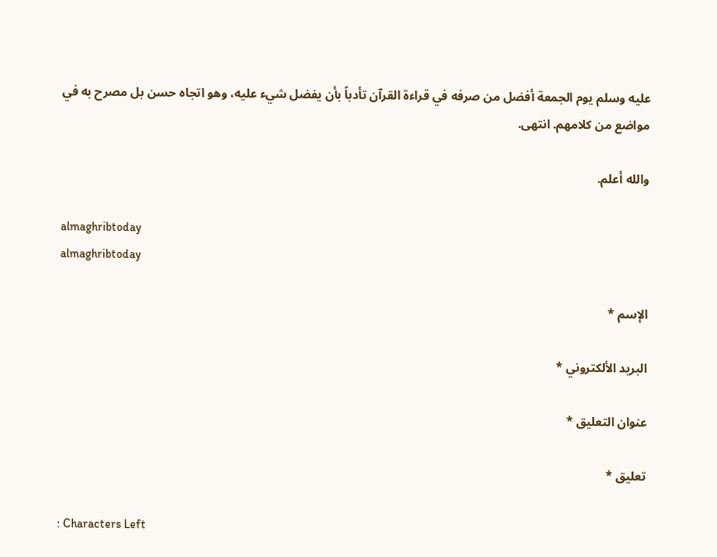عليه وسلم يوم الجمعة أفضل من صرفه في قراءة القرآن تأدباً بأن يفضل شيء عليه، وهو اتجاه حسن بل مصرح به في مواضع من كلامهم. انتهى.

والله أعلم.

almaghribtoday
almaghribtoday

الإسم *

البريد الألكتروني *

عنوان التعليق *

تعليق *

: Characters Left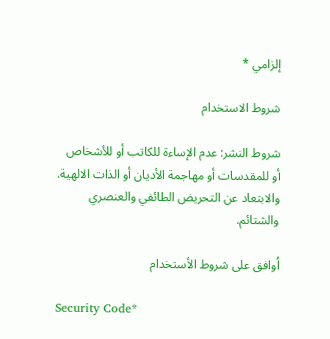إلزامي *

شروط الاستخدام

شروط النشر: عدم الإساءة للكاتب أو للأشخاص أو للمقدسات أو مهاجمة الأديان أو الذات الالهية. والابتعاد عن التحريض الطائفي والعنصري والشتائم.

اُوافق على شروط الأستخدام

Security Code*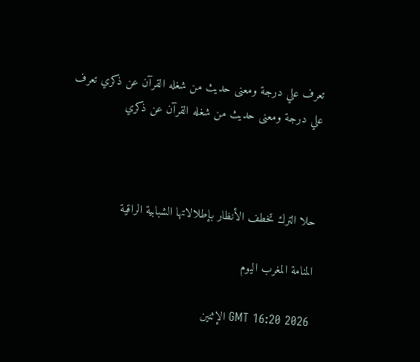تعرف علي درجة ومعنى حديث من شغله القرآن عن ذكري تعرف علي درجة ومعنى حديث من شغله القرآن عن ذكري



حلا الترك تخطف الأنظار بإطلالاتها الشبابية الراقية

المنامة المغرب اليوم

GMT 16:20 2026 الإثنين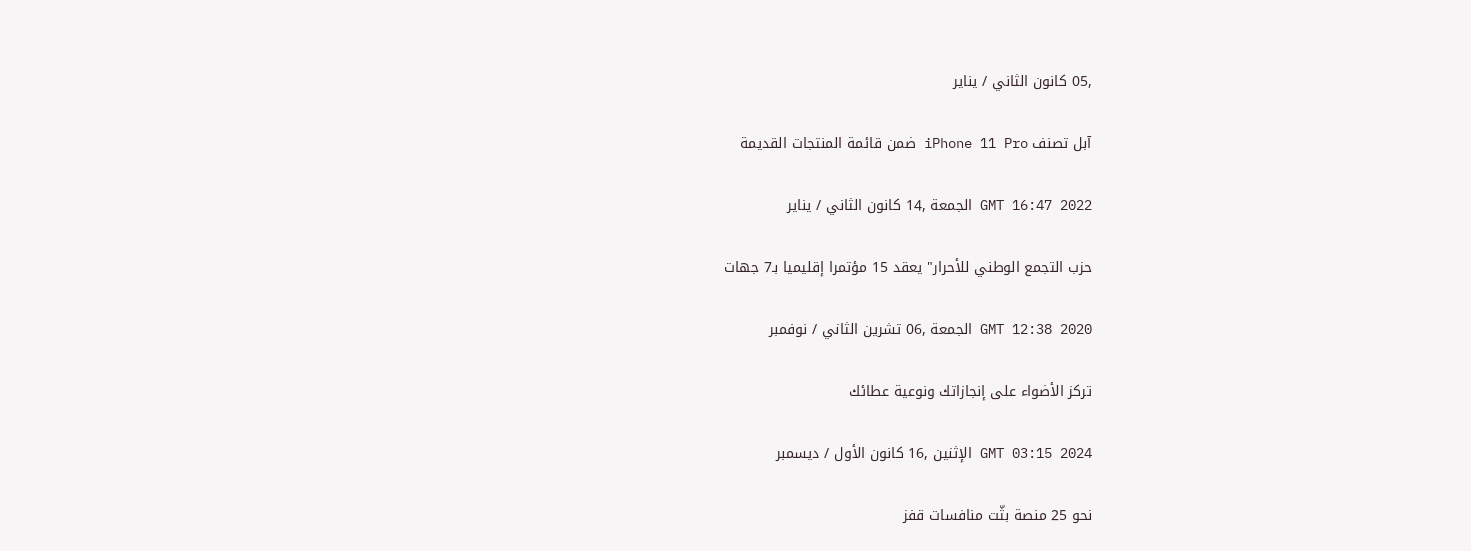,05 كانون الثاني / يناير

آبل تصنف iPhone 11 Pro ضمن قائمة المنتجات القديمة

GMT 16:47 2022 الجمعة ,14 كانون الثاني / يناير

حزب التجمع الوطني للأحرار" يعقد 15 مؤتمرا إقليميا بـ7 جهات

GMT 12:38 2020 الجمعة ,06 تشرين الثاني / نوفمبر

تركز الأضواء على إنجازاتك ونوعية عطائك

GMT 03:15 2024 الإثنين ,16 كانون الأول / ديسمبر

نحو 25 منصة بثّت منافسات قفز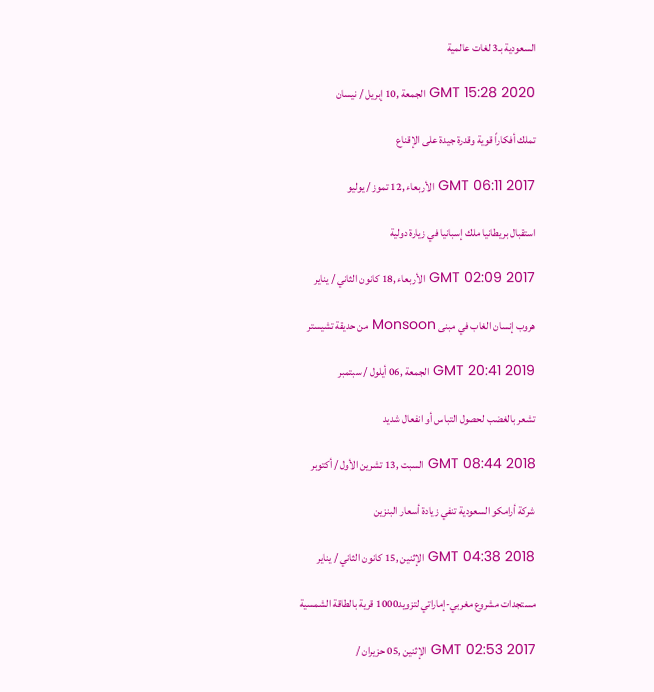السعودية بـ3 لغات عالمية

GMT 15:28 2020 الجمعة ,10 إبريل / نيسان

تملك أفكاراً قوية وقدرة جيدة على الإقناع

GMT 06:11 2017 الأربعاء ,12 تموز / يوليو

استقبال بريطانيا ملك إسبانيا في زيارة دولية

GMT 02:09 2017 الأربعاء ,18 كانون الثاني / يناير

هروب إنسان الغاب في مبنى Monsoon من حديقة تشيستر

GMT 20:41 2019 الجمعة ,06 أيلول / سبتمبر

تشعر بالغضب لحصول التباس أو انفعال شديد

GMT 08:44 2018 السبت ,13 تشرين الأول / أكتوبر

شركة أرامكو السعودية تنفي زيادة أسعار البنزين

GMT 04:38 2018 الإثنين ,15 كانون الثاني / يناير

مستجدات مشروع مغربي-إماراتي لتزويد1000 قرية بالطاقة الشمسية

GMT 02:53 2017 الإثنين ,05 حزيران /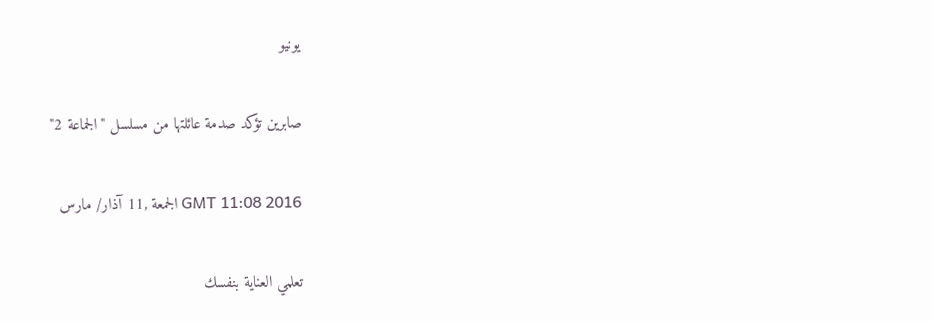يونيو

صابرين تؤكد صدمة عائلتها من مسلسل "الجماعة 2"

GMT 11:08 2016 الجمعة ,11 آذار/ مارس

تعلمي العناية بنفسك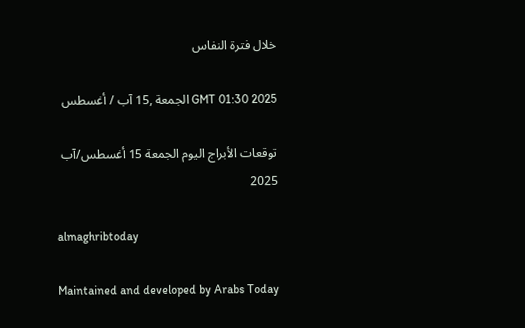خلال فترة النفاس

GMT 01:30 2025 الجمعة ,15 آب / أغسطس

توقعات الأبراج اليوم الجمعة 15 أغسطس/آب 2025

almaghribtoday

Maintained and developed by Arabs Today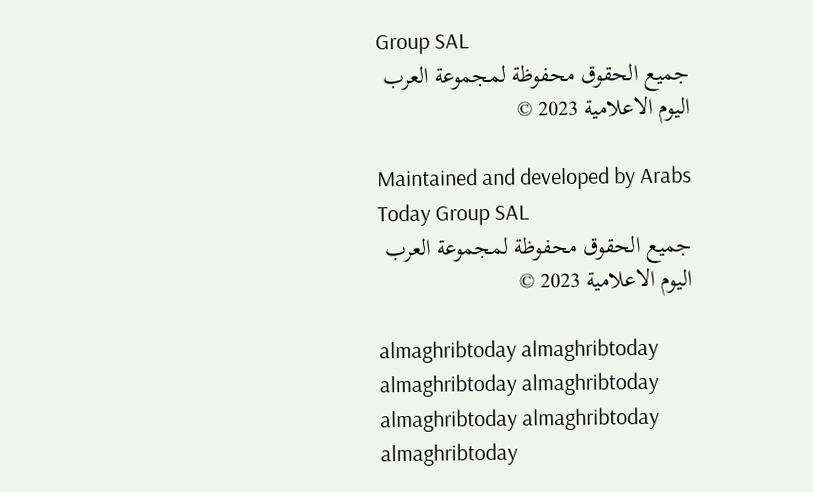Group SAL
جميع الحقوق محفوظة لمجموعة العرب اليوم الاعلامية 2023 ©

Maintained and developed by Arabs Today Group SAL
جميع الحقوق محفوظة لمجموعة العرب اليوم الاعلامية 2023 ©

almaghribtoday almaghribtoday almaghribtoday almaghribtoday
almaghribtoday almaghribtoday almaghribtoday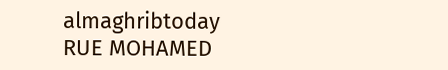almaghribtoday
RUE MOHAMED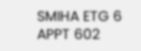SMIHA ETG 6 APPT 602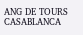ANG DE TOURS CASABLANCA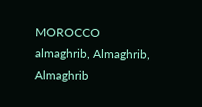MOROCCO
almaghrib, Almaghrib, Almaghrib